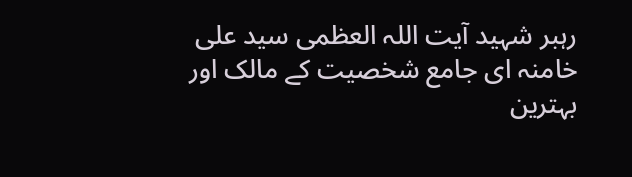رہبر شہید آیت اللہ العظمی سید علی خامنہ ای جامع شخصیت کے مالک اور بہترین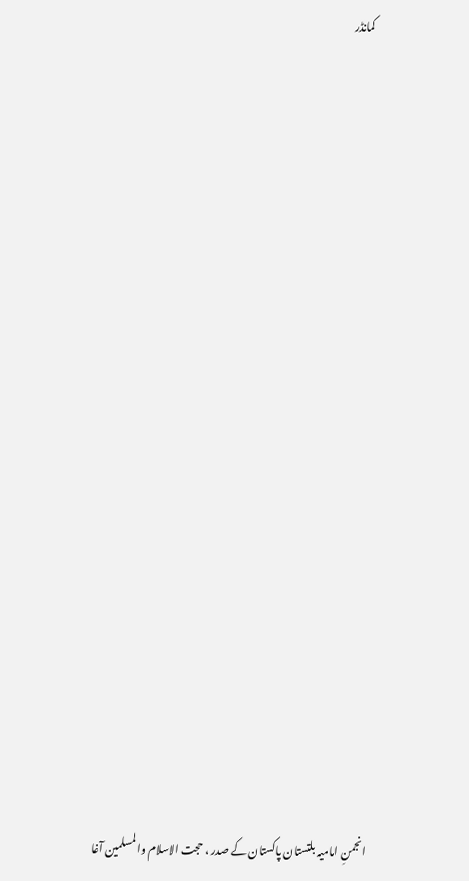کمانڈر
























انجمنِ امامیہ بلتستان پاکستان کے صدر ، حجت الاسلام والمسلمین آغا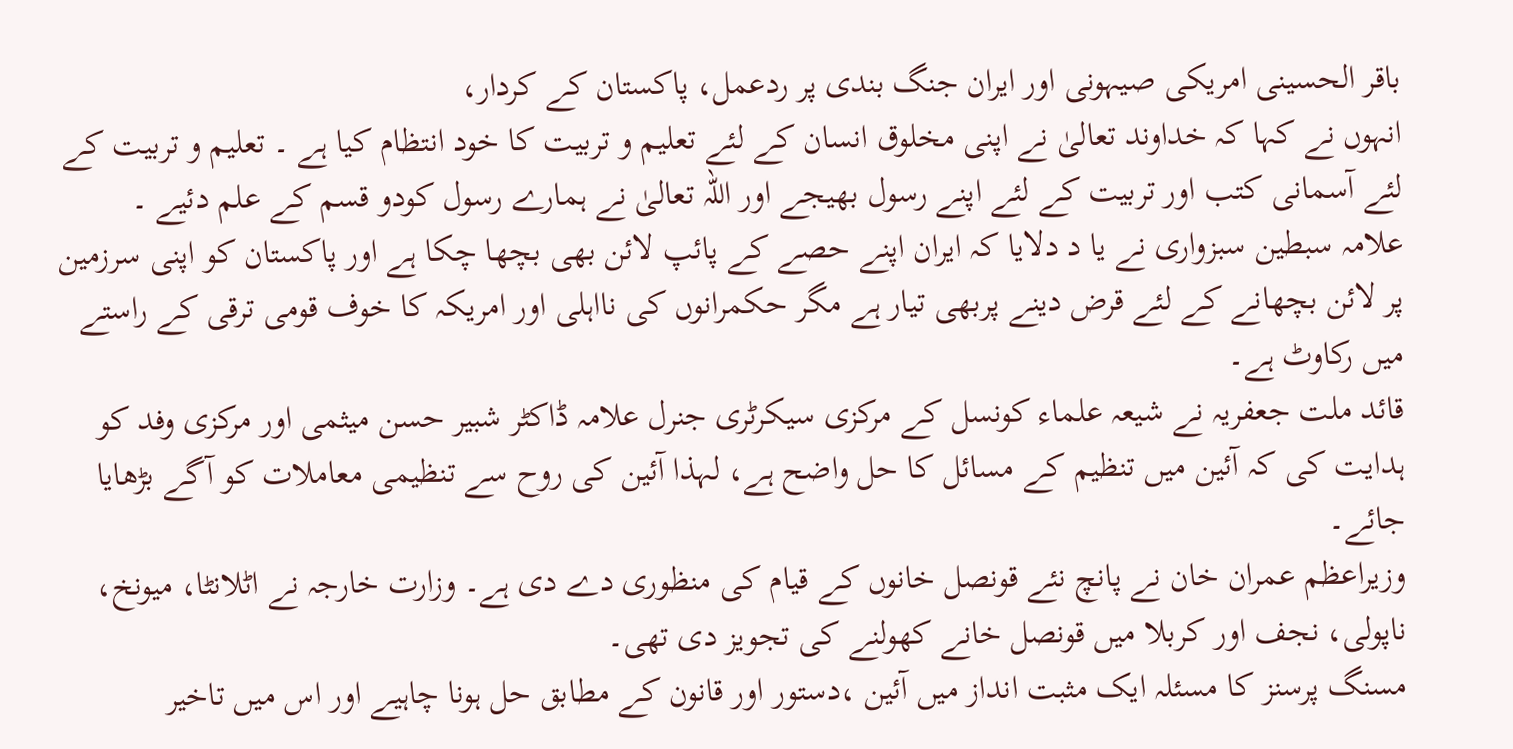باقر الحسینی امریکی صیہونی اور ایران جنگ بندی پر ردعمل، پاکستان کے کردار،
انہوں نے کہا کہ خداوند تعالیٰ نے اپنی مخلوق انسان کے لئے تعلیم و تربیت کا خود انتظام کیا ہے ۔ تعلیم و تربیت کے لئے آسمانی کتب اور تربیت کے لئے اپنے رسول بھیجے اور اللہ تعالیٰ نے ہمارے رسول کودو قسم کے علم دئیے ۔
علامہ سبطین سبزواری نے یا د دلایا کہ ایران اپنے حصے کے پائپ لائن بھی بچھا چکا ہے اور پاکستان کو اپنی سرزمین پر لائن بچھانے کے لئے قرض دینے پربھی تیار ہے مگر حکمرانوں کی نااہلی اور امریکہ کا خوف قومی ترقی کے راستے میں رکاوٹ ہے۔
قائد ملت جعفریہ نے شیعہ علماء کونسل کے مرکزی سیکرٹری جنرل علامہ ڈاکٹر شبیر حسن میثمی اور مرکزی وفد کو ہدایت کی کہ آئین میں تنظیم کے مسائل کا حل واضح ہے، لہذا آئین کی روح سے تنظیمی معاملات کو آگے بڑھایا جائے۔
وزیراعظم عمران خان نے پانچ نئے قونصل خانوں کے قیام کی منظوری دے دی ہے۔ وزارت خارجہ نے اٹلانٹا، میونخ، ناپولی، نجف اور کربلا میں قونصل خانے کھولنے کی تجویز دی تھی۔
مسنگ پرسنز کا مسئلہ ایک مثبت انداز میں آئین ،دستور اور قانون کے مطابق حل ہونا چاہیے اور اس میں تاخیر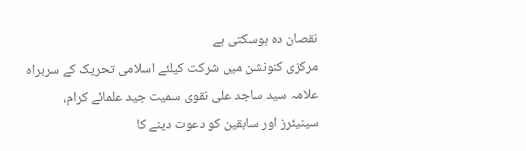نقصان دہ ہوسکتی ہے
مرکزی کنونشن میں شرکت کیلئے اسلامی تحریک کے سربراہ علامہ سید ساجد علی نقوی سمیت جید علمائے کرام، سینیئرز اور سابقین کو دعوت دینے کا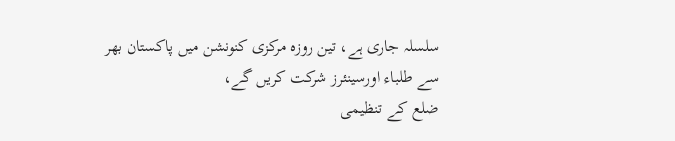سلسلہ جاری ہے، تین روزہ مرکزی کنونشن میں پاکستان بھر سے طلباء اورسینئرز شرکت کریں گے،
ضلع کے تنظیمی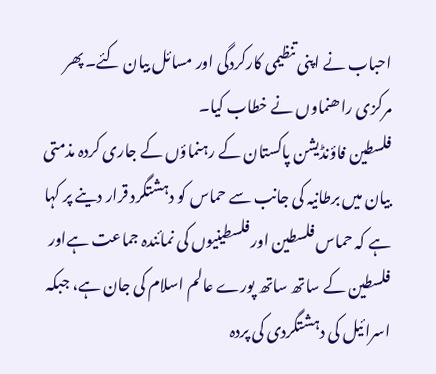احباب نے اپنی تنظیمی کارکردگی اور مسائل بیان کئے۔ پھر مرکزی راھنماوں نے خطاب کیا۔
فلسطین فاؤنڈیشن پاکستان کے رہنماؤں کے جاری کردہ مذمتی بیان میں برطانیہ کی جانب سے حماس کو دہشتگرد قرار دینے پر کہا ہے کہ حماس فلسطین اور فلسطینیوں کی نمائندہ جماعت ہےاور فلسطین کے ساتھ ساتھ پورے عالم اسلام کی جان ہے، جبکہ اسرائیل کی دہشتگردی کی پردہ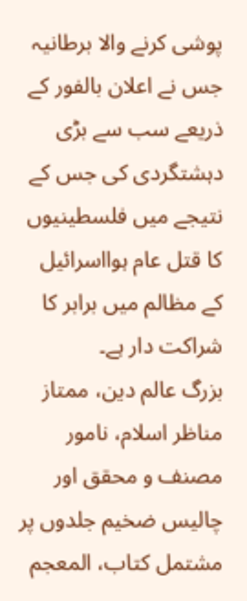پوشی کرنے والا برطانیہ جس نے اعلان بالفور کے ذریعے سب سے بڑی دہشتگردی کی جس کے نتیجے میں فلسطینیوں کا قتل عام ہوااسرائیل کے مظالم میں برابر کا شراکت دار ہے۔
بزرگ عالم دین، ممتاز مناظر اسلام، نامور مصنف و محقق اور چالیس ضخیم جلدوں پر مشتمل کتاب، المعجم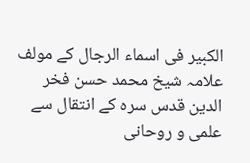الکبیر فی اسماء الرجال کے مولف علامہ شیخ محمد حسن فخر الدین قدس سرہ کے انتقال سے علمی و روحانی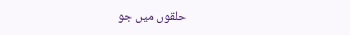حلقوں میں جو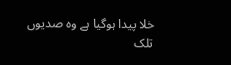خلا پیدا ہوگیا ہے وہ صدیوں تلک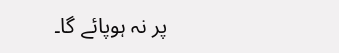پر نہ ہوپائے گا۔